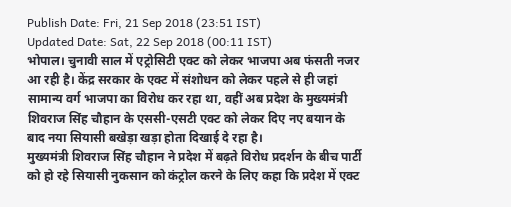Publish Date: Fri, 21 Sep 2018 (23:51 IST)
Updated Date: Sat, 22 Sep 2018 (00:11 IST)
भोपाल। चुनावी साल में एट्रोसिटी एक्ट को लेकर भाजपा अब फंसती नजर आ रही है। केंद्र सरकार के एक्ट में संशोधन को लेकर पहले से ही जहां सामान्य वर्ग भाजपा का विरोध कर रहा था, वहीं अब प्रदेश के मुख्यमंत्री शिवराज सिंह चौहान के एससी-एसटी एक्ट को लेकर दिए नए बयान के बाद नया सियासी बखेड़ा खड़ा होता दिखाई दे रहा है।
मुख्यमंत्री शिवराज सिंह चौहान ने प्रदेश में बढ़ते विरोध प्रदर्शन के बीच पार्टी को हो रहे सियासी नुकसान को कंट्रोल करने के लिए कहा कि प्रदेश में एक्ट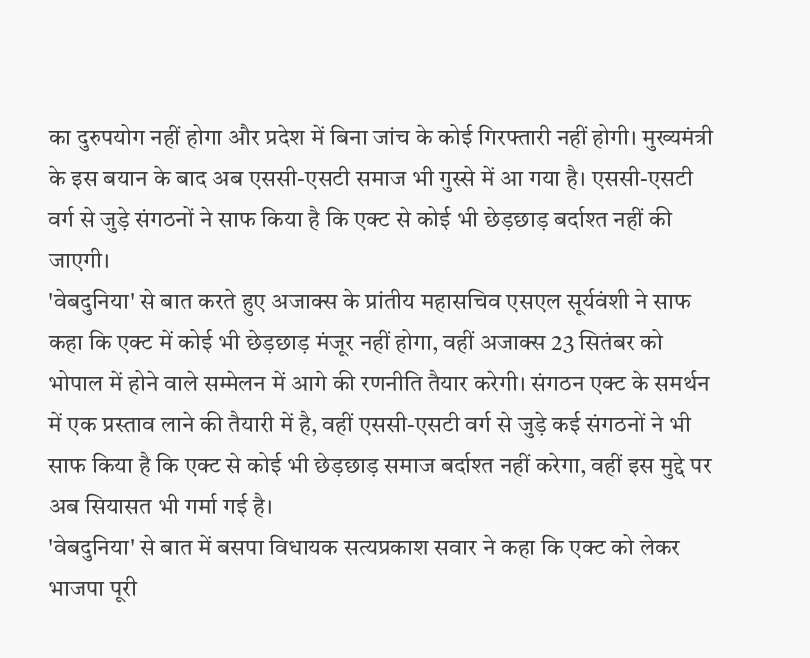का दुरुपयोग नहीं होगा और प्रदेश में बिना जांच के कोई गिरफ्तारी नहीं होगी। मुख्यमंत्री के इस बयान के बाद अब एससी-एसटी समाज भी गुस्से में आ गया है। एससी-एसटी वर्ग से जुड़े संगठनों ने साफ किया है कि एक्ट से कोई भी छेड़छाड़ बर्दाश्त नहीं की जाएगी।
'वेबदुनिया' से बात करते हुए अजाक्स के प्रांतीय महासचिव एसएल सूर्यवंशी ने साफ कहा कि एक्ट में कोई भी छेड़छाड़ मंजूर नहीं होगा, वहीं अजाक्स 23 सितंबर को भोपाल में होने वाले सम्मेलन में आगे की रणनीति तैयार करेगी। संगठन एक्ट के समर्थन में एक प्रस्ताव लाने की तैयारी में है, वहीं एससी-एसटी वर्ग से जुड़े कई संगठनों ने भी साफ किया है कि एक्ट से कोई भी छेड़छाड़ समाज बर्दाश्त नहीं करेगा, वहीं इस मुद्दे पर अब सियासत भी गर्मा गई है।
'वेबदुनिया' से बात में बसपा विधायक सत्यप्रकाश सवार ने कहा कि एक्ट को लेकर भाजपा पूरी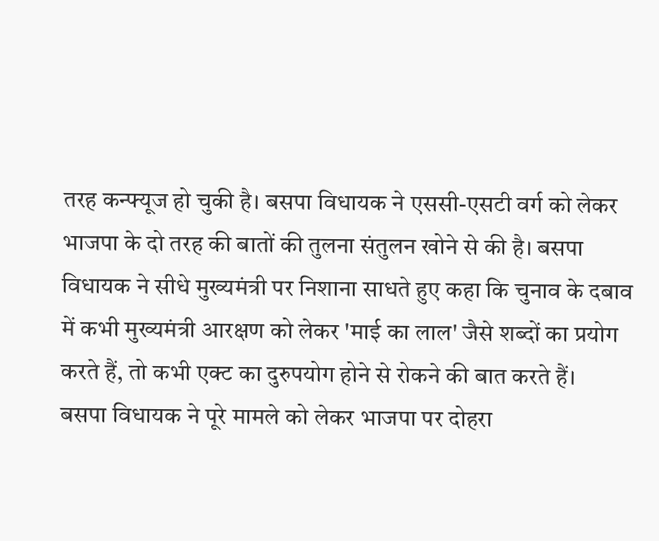तरह कन्फ्यूज हो चुकी है। बसपा विधायक ने एससी-एसटी वर्ग को लेकर भाजपा के दो तरह की बातों की तुलना संतुलन खोने से की है। बसपा विधायक ने सीधे मुख्यमंत्री पर निशाना साधते हुए कहा कि चुनाव के दबाव में कभी मुख्यमंत्री आरक्षण को लेकर 'माई का लाल' जैसे शब्दों का प्रयोग करते हैं, तो कभी एक्ट का दुरुपयोग होने से रोकने की बात करते हैं।
बसपा विधायक ने पूरे मामले को लेकर भाजपा पर दोहरा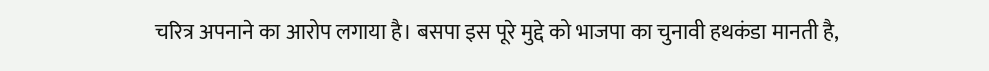चरित्र अपनाने का आरोप लगाया है। बसपा इस पूरे मुद्दे को भाजपा का चुनावी हथकंडा मानती है,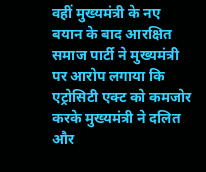वहीं मुख्यमंत्री के नए बयान के बाद आरक्षित समाज पार्टी ने मुख्यमंत्री पर आरोप लगाया कि एट्रोसिटी एक्ट को कमजोर करके मुख्यमंत्री ने दलित और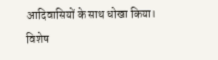आदिवासियों के साथ धोखा किया।
विशेष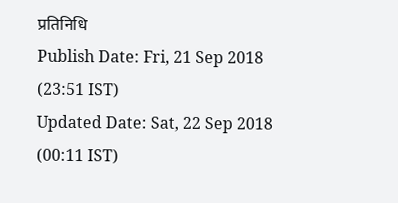प्रतिनिधि
Publish Date: Fri, 21 Sep 2018 (23:51 IST)
Updated Date: Sat, 22 Sep 2018 (00:11 IST)